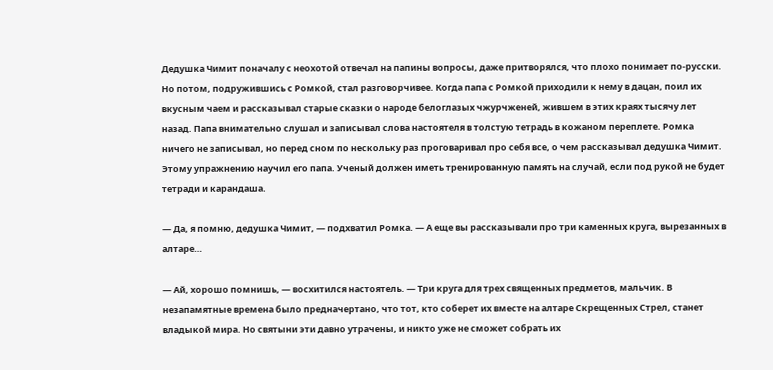Дедушка Чимит поначалу с неохотой отвечал на папины вопросы, даже притворялся, что плохо понимает по-русски. Но потом, подружившись с Ромкой, стал разговорчивее. Когда папа с Ромкой приходили к нему в дацан, поил их вкусным чаем и рассказывал старые сказки о народе белоглазых чжурчженей, жившем в этих краях тысячу лет назад. Папа внимательно слушал и записывал слова настоятеля в толстую тетрадь в кожаном переплете. Ромка ничего не записывал, но перед сном по нескольку раз проговаривал про себя все, о чем рассказывал дедушка Чимит. Этому упражнению научил его папа. Ученый должен иметь тренированную память на случай, если под рукой не будет тетради и карандаша.

— Да, я помню, дедушка Чимит, — подхватил Ромка. — А еще вы рассказывали про три каменных круга, вырезанных в алтаре…

— Ай, хорошо помнишь, — восхитился настоятель. — Три круга для трех священных предметов, мальчик. В незапамятные времена было предначертано, что тот, кто соберет их вместе на алтаре Скрещенных Стрел, станет владыкой мира. Но святыни эти давно утрачены, и никто уже не сможет собрать их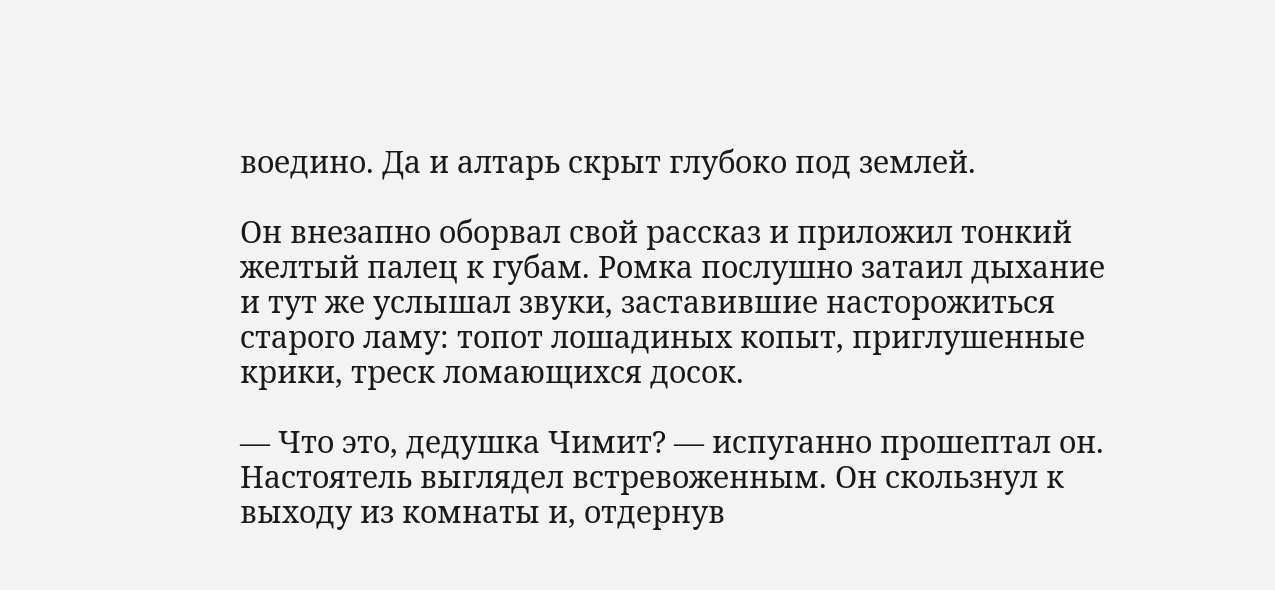воедино. Да и алтарь скрыт глубоко под землей.

Он внезапно оборвал свой рассказ и приложил тонкий желтый палец к губам. Ромка послушно затаил дыхание и тут же услышал звуки, заставившие насторожиться старого ламу: топот лошадиных копыт, приглушенные крики, треск ломающихся досок.

— Что это, дедушка Чимит? — испуганно прошептал он. Настоятель выглядел встревоженным. Он скользнул к выходу из комнаты и, отдернув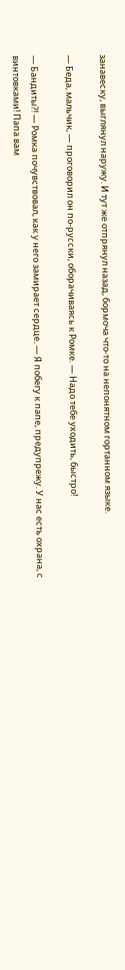занавеску, выглянул наружу. И тут же отпрянул назад, бормоча что-то на непонятном гортанном языке.

— Беда, мальчик, — проговорил он по-русски, оборачиваясь к Ромке. — Надо тебе уходить, быстро!

— Бандиты?! — Ромка почувствовал, как у него замирает сердце. — Я побегу к папе, предупрежу. У нас есть охрана, с винтовками! Папа вам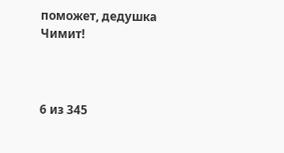поможет, дедушка Чимит!



6 из 345